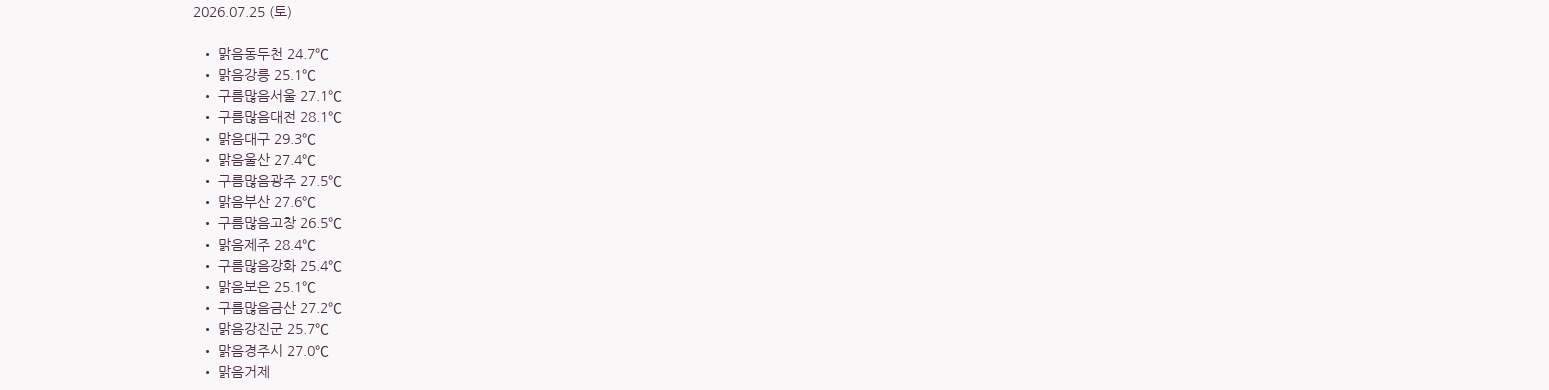2026.07.25 (토)

  • 맑음동두천 24.7℃
  • 맑음강릉 25.1℃
  • 구름많음서울 27.1℃
  • 구름많음대전 28.1℃
  • 맑음대구 29.3℃
  • 맑음울산 27.4℃
  • 구름많음광주 27.5℃
  • 맑음부산 27.6℃
  • 구름많음고창 26.5℃
  • 맑음제주 28.4℃
  • 구름많음강화 25.4℃
  • 맑음보은 25.1℃
  • 구름많음금산 27.2℃
  • 맑음강진군 25.7℃
  • 맑음경주시 27.0℃
  • 맑음거제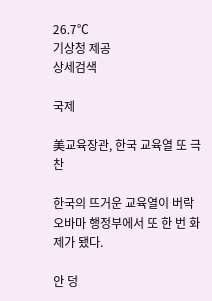26.7℃
기상청 제공
상세검색

국제

美교육장관, 한국 교육열 또 극찬

한국의 뜨거운 교육열이 버락 오바마 행정부에서 또 한 번 화제가 됐다.

안 덩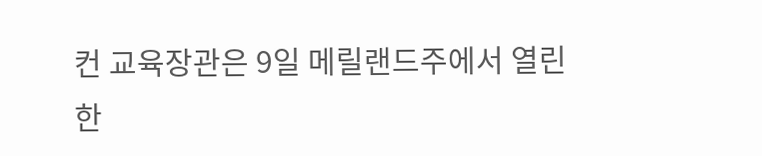컨 교육장관은 9일 메릴랜드주에서 열린 한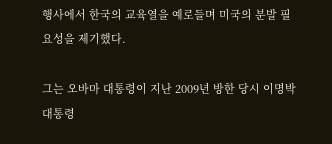행사에서 한국의 교육열을 예로들며 미국의 분발 필요성을 제기했다.

그는 오바마 대통령이 지난 2009년 방한 당시 이명박 대통령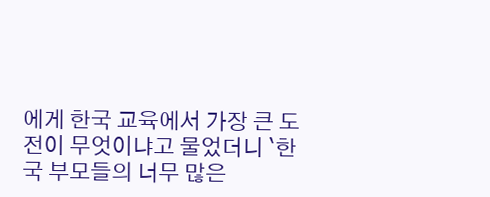에게 한국 교육에서 가장 큰 도전이 무엇이냐고 물었더니 `한국 부모들의 너무 많은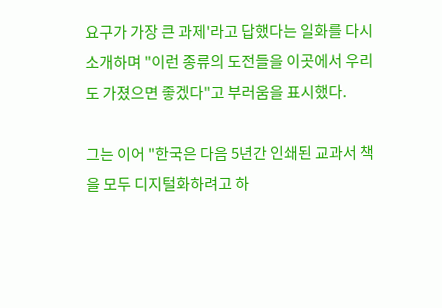요구가 가장 큰 과제'라고 답했다는 일화를 다시 소개하며 "이런 종류의 도전들을 이곳에서 우리도 가졌으면 좋겠다"고 부러움을 표시했다.

그는 이어 "한국은 다음 5년간 인쇄된 교과서 책을 모두 디지털화하려고 하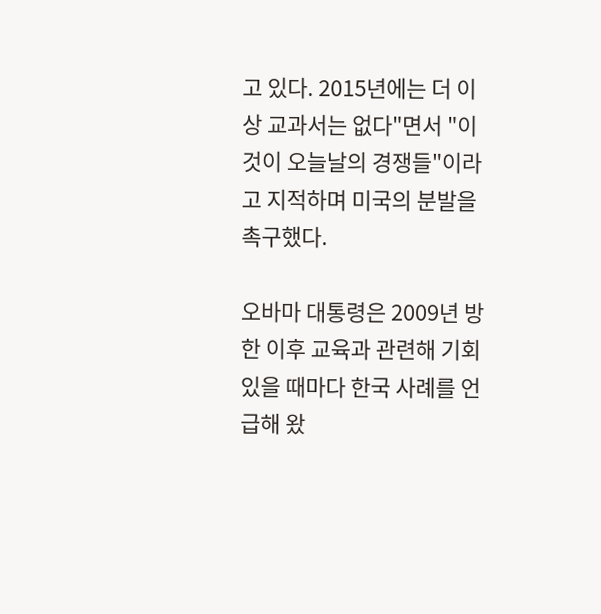고 있다. 2015년에는 더 이상 교과서는 없다"면서 "이것이 오늘날의 경쟁들"이라고 지적하며 미국의 분발을 촉구했다.

오바마 대통령은 2009년 방한 이후 교육과 관련해 기회 있을 때마다 한국 사례를 언급해 왔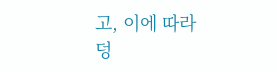고, 이에 따라 덩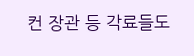컨 장관 등 각료들도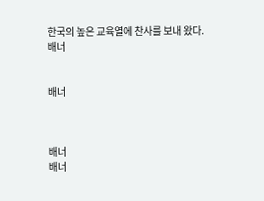한국의 높은 교육열에 찬사를 보내 왔다.
배너


배너



배너
배너